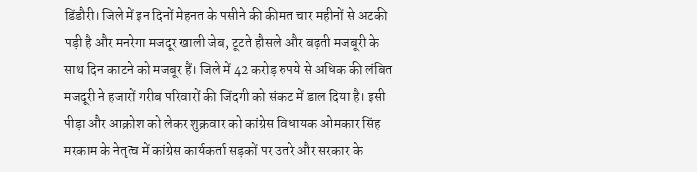डिंडौरी। जिले में इन दिनों मेहनत के पसीने की कीमत चार महीनों से अटकी पड़ी है और मनरेगा मजदूर खाली जेब, टूटते हौसले और बढ़ती मजबूरी के साथ दिन काटने को मजबूर हैं। जिले में 42 करोड़ रुपये से अधिक की लंबित मजदूरी ने हजारों गरीब परिवारों की जिंदगी को संकट में डाल दिया है। इसी पीड़ा और आक्रोश को लेकर शुक्रवार को कांग्रेस विधायक ओमकार सिंह मरकाम के नेतृत्व में कांग्रेस कार्यकर्ता सड़कों पर उतरे और सरकार के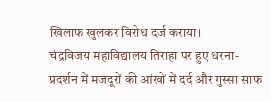खिलाफ खुलकर विरोध दर्ज कराया।
चंद्रविजय महाविद्यालय तिराहा पर हुए धरना-प्रदर्शन में मजदूरों की आंखों में दर्द और गुस्सा साफ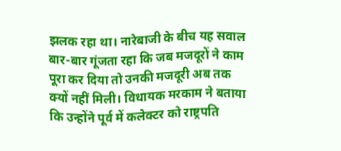झलक रहा था। नारेबाजी के बीच यह सवाल बार-बार गूंजता रहा कि जब मजदूरों ने काम पूरा कर दिया तो उनकी मजदूरी अब तक क्यों नहीं मिली। विधायक मरकाम ने बताया कि उन्होंने पूर्व में कलेक्टर को राष्ट्रपति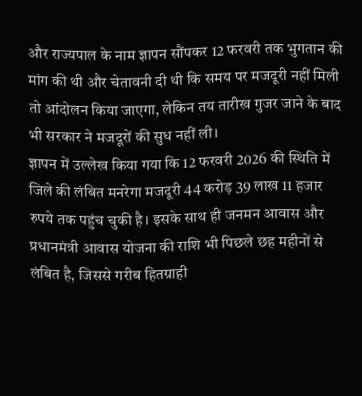और राज्यपाल के नाम ज्ञापन सौंपकर 12 फरवरी तक भुगतान की मांग की थी और चेतावनी दी थी कि समय पर मजदूरी नहीं मिली तो आंदोलन किया जाएगा, लेकिन तय तारीख गुजर जाने के बाद भी सरकार ने मजदूरों की सुध नहीं ली।
ज्ञापन में उल्लेख किया गया कि 12 फरवरी 2026 की स्थिति में जिले की लंबित मनरेगा मजदूरी 44 करोड़ 39 लाख 11 हजार रुपये तक पहुंच चुकी है। इसके साथ ही जनमन आवास और प्रधानमंत्री आवास योजना की राशि भी पिछले छह महीनों से लंबित है, जिससे गरीब हितग्राही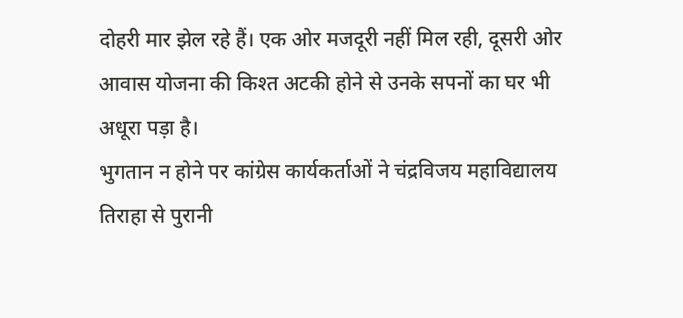दोहरी मार झेल रहे हैं। एक ओर मजदूरी नहीं मिल रही, दूसरी ओर आवास योजना की किश्त अटकी होने से उनके सपनों का घर भी अधूरा पड़ा है।
भुगतान न होने पर कांग्रेस कार्यकर्ताओं ने चंद्रविजय महाविद्यालय तिराहा से पुरानी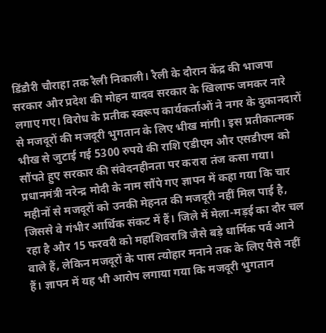डिंडौरी चौराहा तक रैली निकाली। रैली के दौरान केंद्र की भाजपा सरकार और प्रदेश की मोहन यादव सरकार के खिलाफ जमकर नारे लगाए गए। विरोध के प्रतीक स्वरूप कार्यकर्ताओं ने नगर के दुकानदारों से मजदूरों की मजदूरी भुगतान के लिए भीख मांगी। इस प्रतीकात्मक भीख से जुटाई गई 5300 रुपये की राशि एडीएम और एसडीएम को सौंपते हुए सरकार की संवेदनहीनता पर करारा तंज कसा गया।
प्रधानमंत्री नरेन्द्र मोदी के नाम सौंपे गए ज्ञापन में कहा गया कि चार महीनों से मजदूरों को उनकी मेहनत की मजदूरी नहीं मिल पाई है, जिससे वे गंभीर आर्थिक संकट में हैं। जिले में मेला-मड़ई का दौर चल रहा है और 15 फरवरी को महाशिवरात्रि जैसे बड़े धार्मिक पर्व आने वाले हैं, लेकिन मजदूरों के पास त्योहार मनाने तक के लिए पैसे नहीं हैं। ज्ञापन में यह भी आरोप लगाया गया कि मजदूरी भुगतान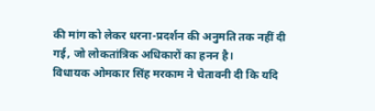की मांग को लेकर धरना-प्रदर्शन की अनुमति तक नहीं दी गई, जो लोकतांत्रिक अधिकारों का हनन है।
विधायक ओमकार सिंह मरकाम ने चेतावनी दी कि यदि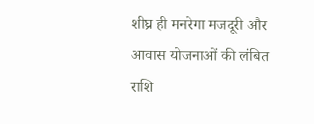शीघ्र ही मनरेगा मजदूरी और आवास योजनाओं की लंबित राशि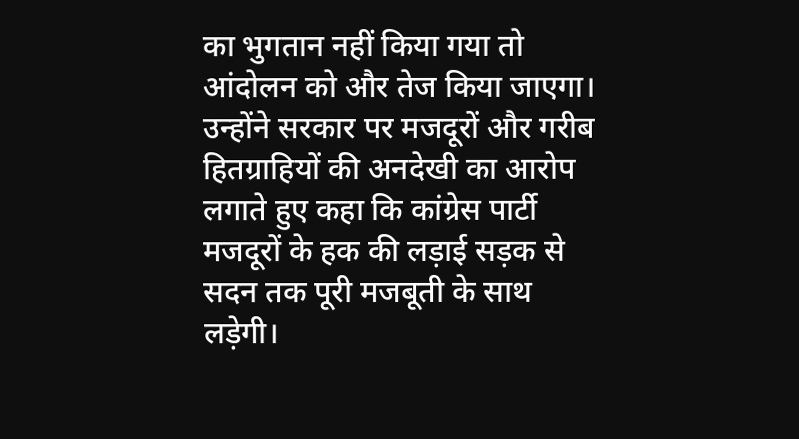का भुगतान नहीं किया गया तो आंदोलन को और तेज किया जाएगा। उन्होंने सरकार पर मजदूरों और गरीब हितग्राहियों की अनदेखी का आरोप लगाते हुए कहा कि कांग्रेस पार्टी मजदूरों के हक की लड़ाई सड़क से सदन तक पूरी मजबूती के साथ लड़ेगी।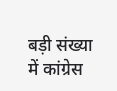बड़ी संख्या में कांग्रेस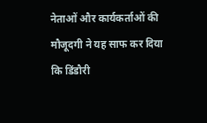नेताओं और कार्यकर्ताओं की मौजूदगी ने यह साफ कर दिया कि डिंडौरी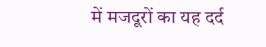में मजदूरों का यह दर्द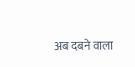अब दबने वाला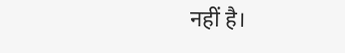नहीं है।